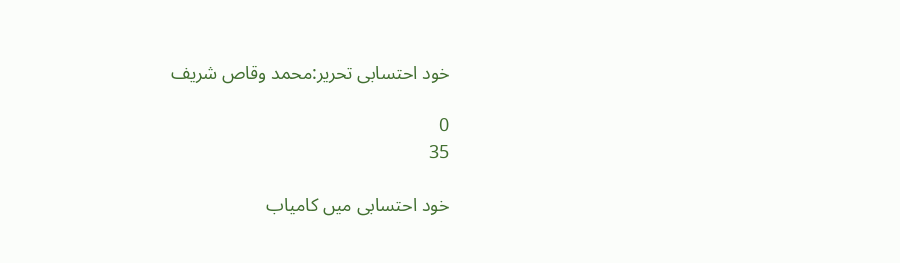خود احتسابی تحریر:محمد وقاص شریف

0
35

خود احتسابی میں کامیاب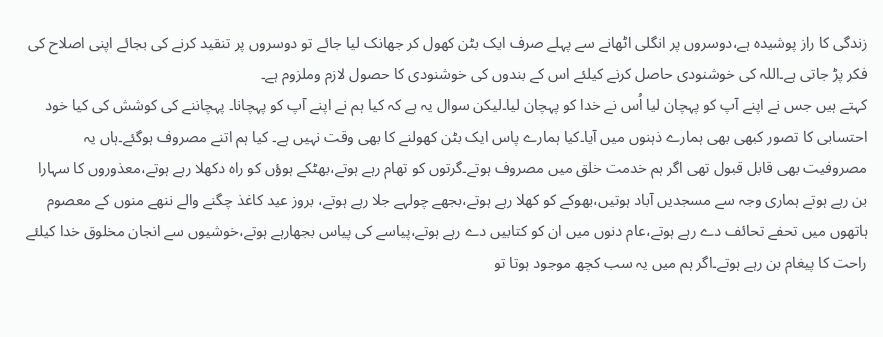زندگی کا راز پوشیدہ ہے،دوسروں پر انگلی اٹھانے سے پہلے صرف ایک بٹن کھول کر جھانک لیا جائے تو دوسروں پر تنقید کرنے کی بجائے اپنی اصلاح کی فکر پڑ جاتی ہے۔اللہ کی خوشنودی حاصل کرنے کیلئے اس کے بندوں کی خوشنودی کا حصول لازم وملزوم ہے۔
کہتے ہیں جس نے اپنے آپ کو پہچان لیا اُس نے خدا کو پہچان لیا۔لیکن سوال یہ ہے کہ کیا ہم نے اپنے آپ کو پہچانا۔ پہچاننے کی کوشش کی کیا خود احتسابی کا تصور کبھی بھی ہمارے ذہنوں میں آیا۔کیا ہمارے پاس ایک بٹن کھولنے کا بھی وقت نہیں ہے۔ کیا ہم اتنے مصروف ہوگئے۔ہاں یہ مصروفیت بھی قابل قبول تھی اگر ہم خدمت خلق میں مصروف ہوتے۔گرتوں کو تھام رہے ہوتے،بھٹکے ہوؤں کو راہ دکھلا رہے ہوتے،معذوروں کا سہارا بن رہے ہوتے ہماری وجہ سے مسجدیں آباد ہوتیں،بھوکے کو کھلا رہے ہوتے،بجھے چولہے جلا رہے ہوتے، بروز عید کاغذ چگنے والے ننھے منوں کے معصوم ہاتھوں میں تحفے تحائف دے رہے ہوتے،عام دنوں میں ان کو کتابیں دے رہے ہوتے،پیاسے کی پیاس بجھارہے ہوتے،خوشیوں سے انجان مخلوق خدا کیلئے راحت کا پیغام بن رہے ہوتے۔اگر ہم میں یہ سب کچھ موجود ہوتا تو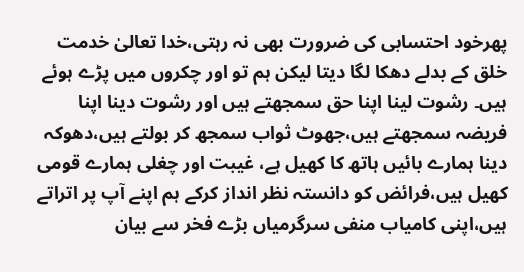پھرخود احتسابی کی ضرورت بھی نہ رہتی،خدا تعالیٰ خدمت خلق کے بدلے دھکا لگا دیتا لیکن ہم تو اور چکروں میں پڑے ہوئے ہیں۔ رشوت لینا اپنا حق سمجھتے ہیں اور رشوت دینا اپنا فریضہ سمجھتے ہیں،جھوٹ ثواب سمجھ کر بولتے ہیں،دھوکہ دینا ہمارے بائیں ہاتھ کا کھیل ہے، غیبت اور چغلی ہمارے قومی کھیل ہیں،فرائض کو دانستہ نظر انداز کرکے ہم اپنے آپ پر اتراتے ہیں،اپنی کامیاب منفی سرگرمیاں بڑے فخر سے بیان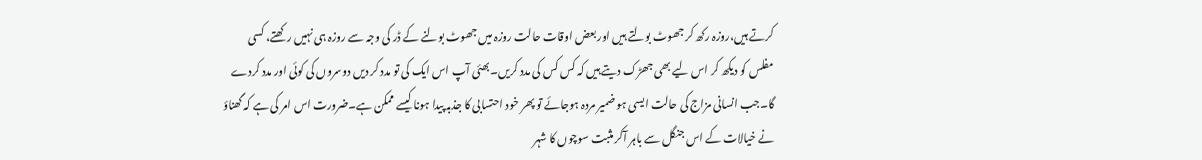کرتے ہیں،روزہ رکھ کر جھوٹ بولتے ہیں اور بعض اوقات حالت روزہ میں جھوٹ بولنے کے ڈر کی وجہ سے روزہ ہی نہیں رکھتے، کسی مفلس کو دیکھ کر اس لیے بھی جھڑک دیتے ہیں کہ کس کس کی مدد کریں۔بھئی آپ اس ایک کی تو مدد کر دیں دوسروں کی کوئی اور مدد کردے گا۔جب انسانی مزاج کی حالت ایسی ہو ضمیر مردہ ہوجائے تو پھر خود احتسابی کا جذبہ پیدا ہونا کیسے ممکن ہے۔ضرورت اس امر کی ہے کہ گھناؤ نے خیالات کے اس جنگل سے باہر آکر مثبت سوچوں کا شہر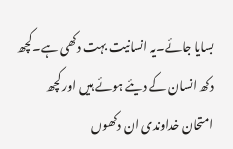بسایا جائے۔یہ انسانیت بہت دکھی ہے۔کچھ دکھ انسان کے دیئے ہوئے ہیں اور کچھ امتحان خداوندی ان دکھوں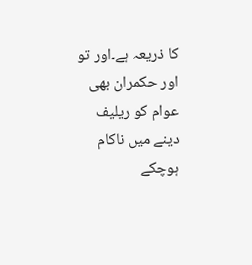کا ذریعہ ہے۔اور تو اور حکمران بھی عوام کو ریلیف دینے میں ناکام ہوچکے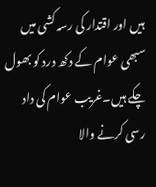ہیں اور اقتدار کی رسہ کشی میں سبھی عوام کے دکھ درد کو بھول چکے ہیں۔غریب عوام کی داد رسی کرنے والا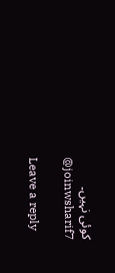کوئی نہیں۔
@joinwsharif7

Leave a reply